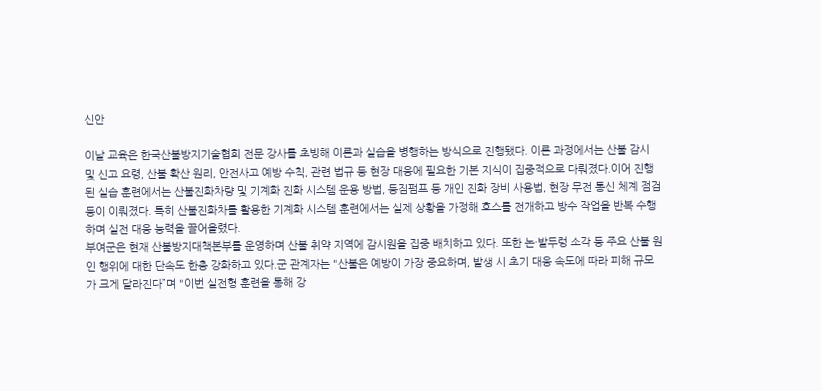신안

이날 교육은 한국산불방지기술협회 전문 강사를 초빙해 이론과 실습을 병행하는 방식으로 진행됐다. 이론 과정에서는 산불 감시 및 신고 요령, 산불 확산 원리, 안전사고 예방 수칙, 관련 법규 등 현장 대응에 필요한 기본 지식이 집중적으로 다뤄졌다.이어 진행된 실습 훈련에서는 산불진화차량 및 기계화 진화 시스템 운용 방법, 등짐펌프 등 개인 진화 장비 사용법, 현장 무전 통신 체계 점검 등이 이뤄졌다. 특히 산불진화차를 활용한 기계화 시스템 훈련에서는 실제 상황을 가정해 호스를 전개하고 방수 작업을 반복 수행하며 실전 대응 능력을 끌어올렸다.
부여군은 현재 산불방지대책본부를 운영하며 산불 취약 지역에 감시원을 집중 배치하고 있다. 또한 논·밭두렁 소각 등 주요 산불 원인 행위에 대한 단속도 한층 강화하고 있다.군 관계자는 "산불은 예방이 가장 중요하며, 발생 시 초기 대응 속도에 따라 피해 규모가 크게 달라진다”며 "이번 실전형 훈련을 통해 강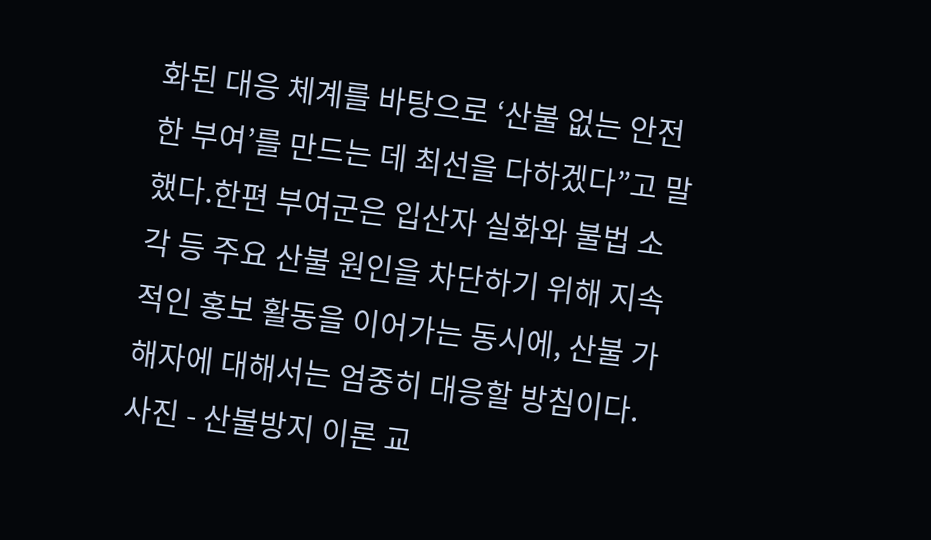화된 대응 체계를 바탕으로 ‘산불 없는 안전한 부여’를 만드는 데 최선을 다하겠다”고 말했다.한편 부여군은 입산자 실화와 불법 소각 등 주요 산불 원인을 차단하기 위해 지속적인 홍보 활동을 이어가는 동시에, 산불 가해자에 대해서는 엄중히 대응할 방침이다.
사진 - 산불방지 이론 교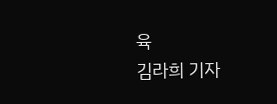육
김라희 기자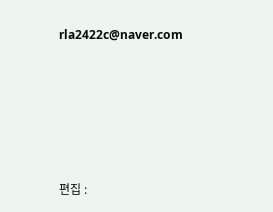rla2422c@naver.com






편집 :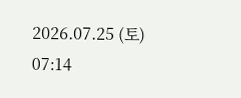2026.07.25 (토) 07:14